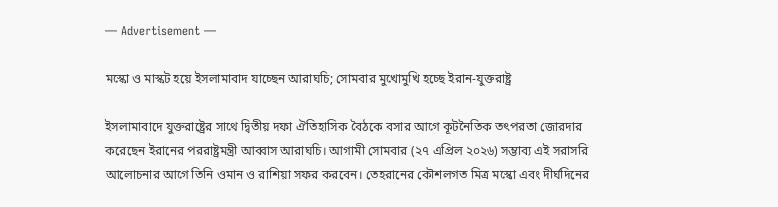― Advertisement ―

মস্কো ও মাস্কট হয়ে ইসলামাবাদ যাচ্ছেন আরাঘচি; সোমবার মুখোমুখি হচ্ছে ইরান-যুক্তরাষ্ট্র

ইসলামাবাদে যুক্তরাষ্ট্রের সাথে দ্বিতীয় দফা ঐতিহাসিক বৈঠকে বসার আগে কূটনৈতিক তৎপরতা জোরদার করেছেন ইরানের পররাষ্ট্রমন্ত্রী আব্বাস আরাঘচি। আগামী সোমবার (২৭ এপ্রিল ২০২৬) সম্ভাব্য এই সরাসরি আলোচনার আগে তিনি ওমান ও রাশিয়া সফর করবেন। তেহরানের কৌশলগত মিত্র মস্কো এবং দীর্ঘদিনের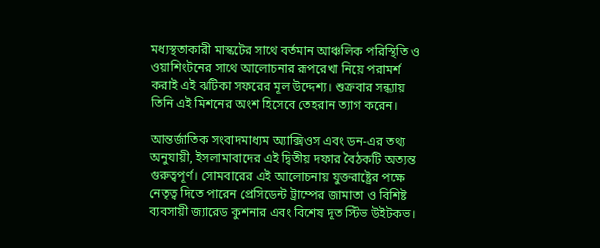মধ্যস্থতাকারী মাস্কটের সাথে বর্তমান আঞ্চলিক পরিস্থিতি ও ওয়াশিংটনের সাথে আলোচনার রূপরেখা নিয়ে পরামর্শ করাই এই ঝটিকা সফরের মূল উদ্দেশ্য। শুক্রবার সন্ধ্যায় তিনি এই মিশনের অংশ হিসেবে তেহরান ত্যাগ করেন।

আন্তর্জাতিক সংবাদমাধ্যম অ্যাক্সিওস এবং ডন-এর তথ্য অনুযায়ী, ইসলামাবাদের এই দ্বিতীয় দফার বৈঠকটি অত্যন্ত গুরুত্বপূর্ণ। সোমবারের এই আলোচনায় যুক্তরাষ্ট্রের পক্ষে নেতৃত্ব দিতে পারেন প্রেসিডেন্ট ট্রাম্পের জামাতা ও বিশিষ্ট ব্যবসায়ী জ্যারেড কুশনার এবং বিশেষ দূত স্টিভ উইটকভ।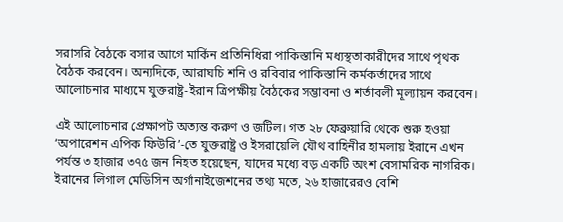সরাসরি বৈঠকে বসার আগে মার্কিন প্রতিনিধিরা পাকিস্তানি মধ্যস্থতাকারীদের সাথে পৃথক বৈঠক করবেন। অন্যদিকে, আরাঘচি শনি ও রবিবার পাকিস্তানি কর্মকর্তাদের সাথে আলোচনার মাধ্যমে যুক্তরাষ্ট্র-ইরান ত্রিপক্ষীয় বৈঠকের সম্ভাবনা ও শর্তাবলী মূল্যায়ন করবেন।

এই আলোচনার প্রেক্ষাপট অত্যন্ত করুণ ও জটিল। গত ২৮ ফেব্রুয়ারি থেকে শুরু হওয়া ‘অপারেশন এপিক ফিউরি’-তে যুক্তরাষ্ট্র ও ইসরায়েলি যৌথ বাহিনীর হামলায় ইরানে এখন পর্যন্ত ৩ হাজার ৩৭৫ জন নিহত হয়েছেন, যাদের মধ্যে বড় একটি অংশ বেসামরিক নাগরিক। ইরানের লিগাল মেডিসিন অর্গানাইজেশনের তথ্য মতে, ২৬ হাজারেরও বেশি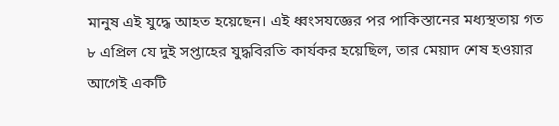মানুষ এই যুদ্ধে আহত হয়েছেন। এই ধ্বংসযজ্ঞের পর পাকিস্তানের মধ্যস্থতায় গত ৮ এপ্রিল যে দুই সপ্তাহের যুদ্ধবিরতি কার্যকর হয়েছিল, তার মেয়াদ শেষ হওয়ার আগেই একটি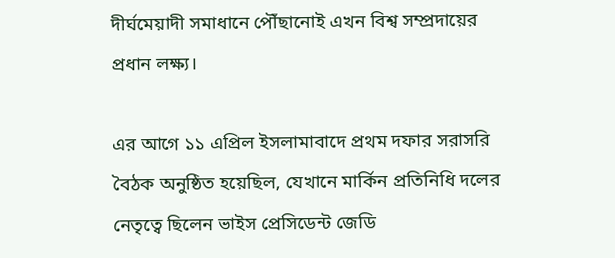দীর্ঘমেয়াদী সমাধানে পৌঁছানোই এখন বিশ্ব সম্প্রদায়ের প্রধান লক্ষ্য।

এর আগে ১১ এপ্রিল ইসলামাবাদে প্রথম দফার সরাসরি বৈঠক অনুষ্ঠিত হয়েছিল, যেখানে মার্কিন প্রতিনিধি দলের নেতৃত্বে ছিলেন ভাইস প্রেসিডেন্ট জেডি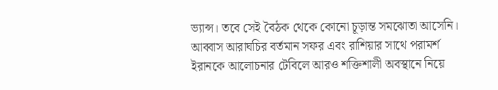ভ্যান্স। তবে সেই বৈঠক থেকে কোনো চূড়ান্ত সমঝোতা আসেনি। আব্বাস আরাঘচির বর্তমান সফর এবং রাশিয়ার সাথে পরামর্শ ইরানকে আলোচনার টেবিলে আরও শক্তিশালী অবস্থানে নিয়ে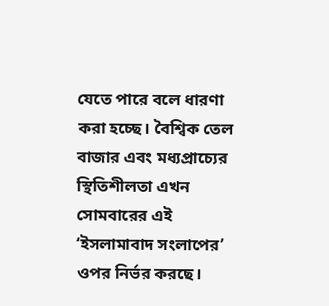যেতে পারে বলে ধারণা করা হচ্ছে। বৈশ্বিক তেল বাজার এবং মধ্যপ্রাচ্যের স্থিতিশীলতা এখন সোমবারের এই ‘ইসলামাবাদ সংলাপের’ ওপর নির্ভর করছে।